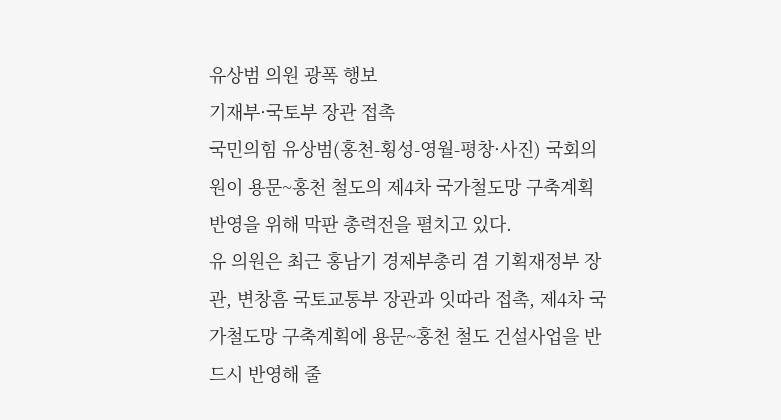유상범 의원 광폭 행보
기재부·국토부 장관 접촉
국민의힘 유상범(홍천-횡성-영월-평창·사진) 국회의원이 용문~홍천 철도의 제4차 국가철도망 구축계획 반영을 위해 막판 총력전을 펼치고 있다.
유 의원은 최근 홍남기 경제부총리 겸 기획재정부 장관, 변창흠 국토교통부 장관과 잇따라 접촉, 제4차 국가철도망 구축계획에 용문~홍천 철도 건설사업을 반드시 반영해 줄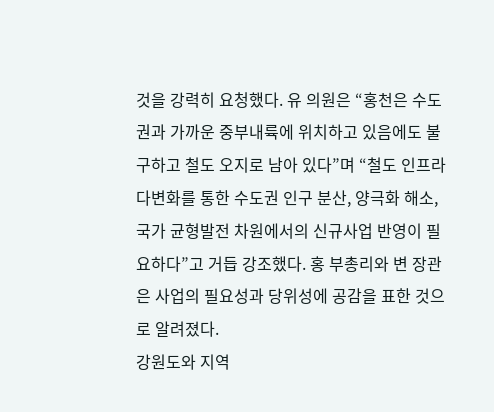것을 강력히 요청했다. 유 의원은 “홍천은 수도권과 가까운 중부내륙에 위치하고 있음에도 불구하고 철도 오지로 남아 있다”며 “철도 인프라 다변화를 통한 수도권 인구 분산, 양극화 해소, 국가 균형발전 차원에서의 신규사업 반영이 필요하다”고 거듭 강조했다. 홍 부총리와 변 장관은 사업의 필요성과 당위성에 공감을 표한 것으로 알려졌다.
강원도와 지역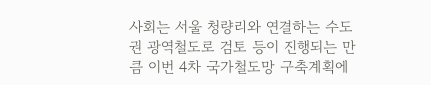사회는 서울 청량리와 연결하는 수도권 광역철도로 검토 등이 진행되는 만큼 이번 4차 국가철도망 구축계획에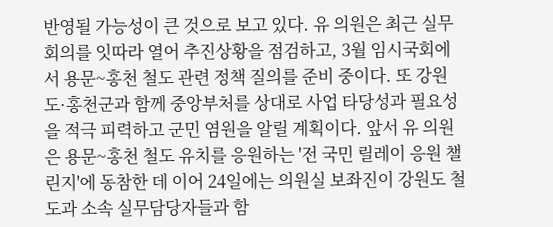반영될 가능성이 큰 것으로 보고 있다. 유 의원은 최근 실무회의를 잇따라 열어 추진상황을 점검하고, 3월 임시국회에서 용문~홍천 철도 관련 정책 질의를 준비 중이다. 또 강원도·홍천군과 함께 중앙부처를 상대로 사업 타당성과 필요성을 적극 피력하고 군민 염원을 알릴 계획이다. 앞서 유 의원은 용문~홍천 철도 유치를 응원하는 '전 국민 릴레이 응원 챌린지'에 동참한 데 이어 24일에는 의원실 보좌진이 강원도 철도과 소속 실무담당자들과 함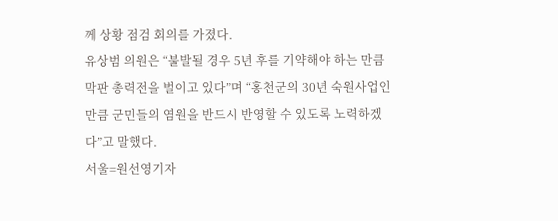께 상황 점검 회의를 가졌다.
유상범 의원은 “불발될 경우 5년 후를 기약해야 하는 만큼 막판 총력전을 벌이고 있다”며 “홍천군의 30년 숙원사업인 만큼 군민들의 염원을 반드시 반영할 수 있도록 노력하겠다”고 말했다.
서울=원선영기자